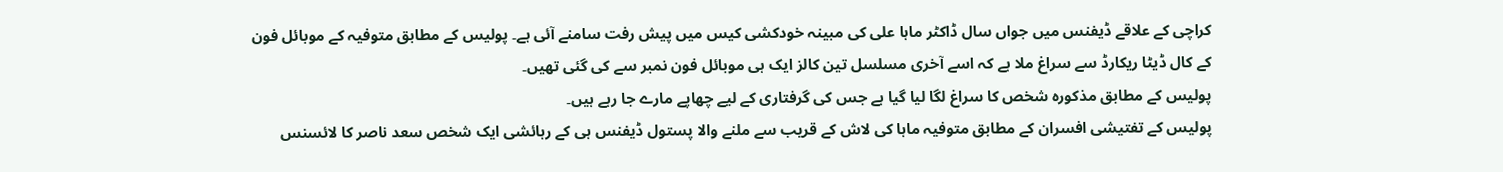کراچی کے علاقے ڈیفنس میں جواں سال ڈاکٹر ماہا علی کی مبینہ خودکشی کیس میں پیش رفت سامنے آئی ہے۔ پولیس کے مطابق متوفیہ کے موبائل فون کے کال ڈیٹا ریکارڈ سے سراغ ملا ہے کہ اسے آخری مسلسل تین کالز ایک ہی موبائل فون نمبر سے کی گئی تھیں۔
پولیس کے مطابق مذکورہ شخص کا سراغ لگا لیا گیا ہے جس کی گرفتاری کے لیے چھاپے مارے جا رہے ہیں۔
پولیس کے تفتیشی افسران کے مطابق متوفیہ ماہا کی لاش کے قریب سے ملنے والا پستول ڈیفنس ہی کے رہائشی ایک شخص سعد ناصر کا لائسنس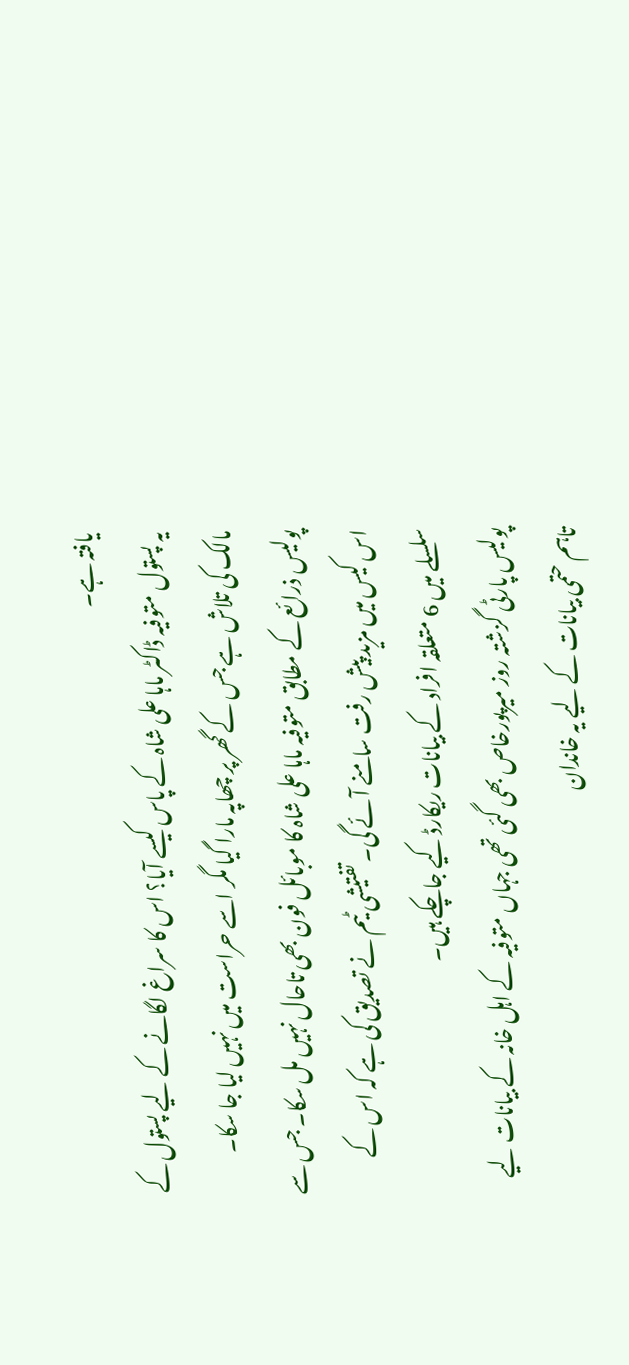یافتہ ہے۔
یہ پستول متوفیہ ڈاکٹر ماہا علی شاہ کے پاس کیسے آیا؟ اس کا سراغ لگانے کے لیے پستول کے مالک کی تلاش ہے جس کے گھر پر چھاپہ مارا گیا مگر اسے حراست میں نہیں لیا جا سکا۔
پولیس ذرائع کے مطابق متوفیہ ماہا علی شاہ کا موبائل فون بھی تاحال نہیں مل سکا۔ جس سے اس کیس میں مزید پیش رفت سامنے آئے گی۔ تفتیشی ٹیم نے تصدیق کی ہے کہ اس کے سلسلے میں 6 متعلقہ افراد کے بیانات ریکارڈ کیے جاچکے ہیں۔
پولیس پارٹی گزشتہ روز میرپورخاص بھی گئی تھی جہاں متوفیہ کے اہل خانہ کے بیانات لیے تاہم حتمی بیانات کے لیے یہ خاندان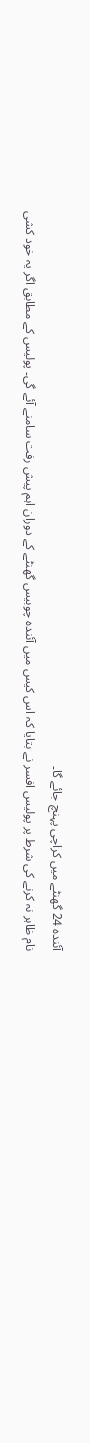آئندہ 24 گھنٹے میں کراچی پہنچ جائے گا۔
نام ظاہر نہ کرنے کی شرط پر پولیس افسر نے بتایا کہ اس کیس میں آئندہ چوبیس گھنٹے کے دوران اہم پیش رفت سامنے آئے گی۔ پولیس کے مطابق اگر یہ خود کشی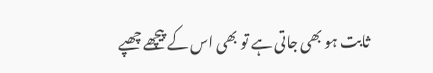ثابت ہو بھی جاتی ہے تو بھی اس کے پیچھے چھپے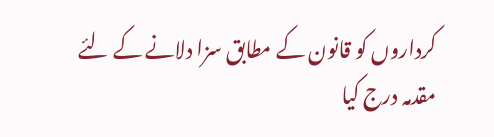کرداروں کو قانون کے مطابق سزا دلانے کے لئے مقدمہ درج کیا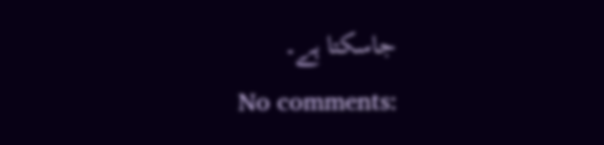جاسکتا ہے۔
No comments: